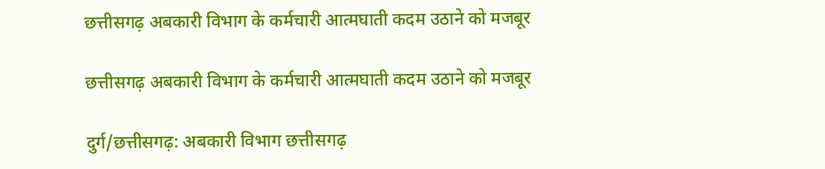छत्तीसगढ़ अबकारी विभाग के कर्मचारी आत्मघाती कदम उठाने को मजबूर

छत्तीसगढ़ अबकारी विभाग के कर्मचारी आत्मघाती कदम उठाने को मजबूर

दुर्ग/छत्तीसगढ़: अबकारी विभाग छत्तीसगढ़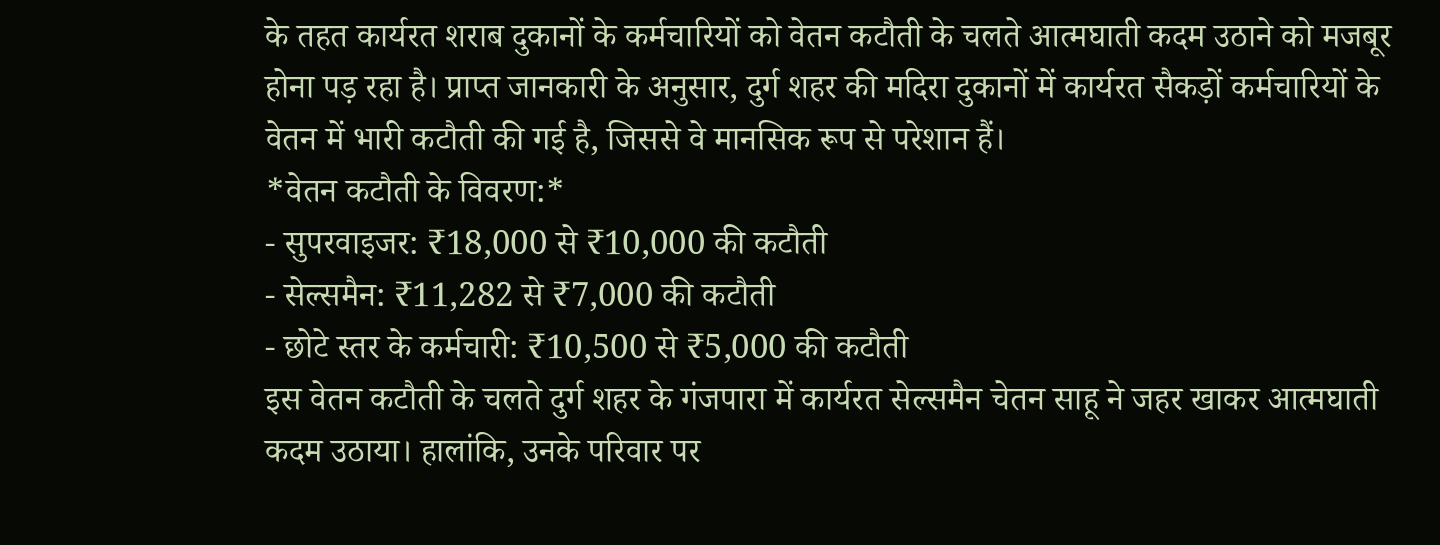के तहत कार्यरत शराब दुकानों के कर्मचारियों को वेतन कटौती के चलते आत्मघाती कदम उठाने को मजबूर होना पड़ रहा है। प्राप्त जानकारी के अनुसार, दुर्ग शहर की मदिरा दुकानों में कार्यरत सैकड़ों कर्मचारियों के वेतन में भारी कटौती की गई है, जिससे वे मानसिक रूप से परेशान हैं।
*वेतन कटौती के विवरण:*
- सुपरवाइजर: ₹18,000 से ₹10,000 की कटौती
- सेल्समैन: ₹11,282 से ₹7,000 की कटौती
- छोटे स्तर के कर्मचारी: ₹10,500 से ₹5,000 की कटौती
इस वेतन कटौती के चलते दुर्ग शहर के गंजपारा में कार्यरत सेल्समैन चेतन साहू ने जहर खाकर आत्मघाती कदम उठाया। हालांकि, उनके परिवार पर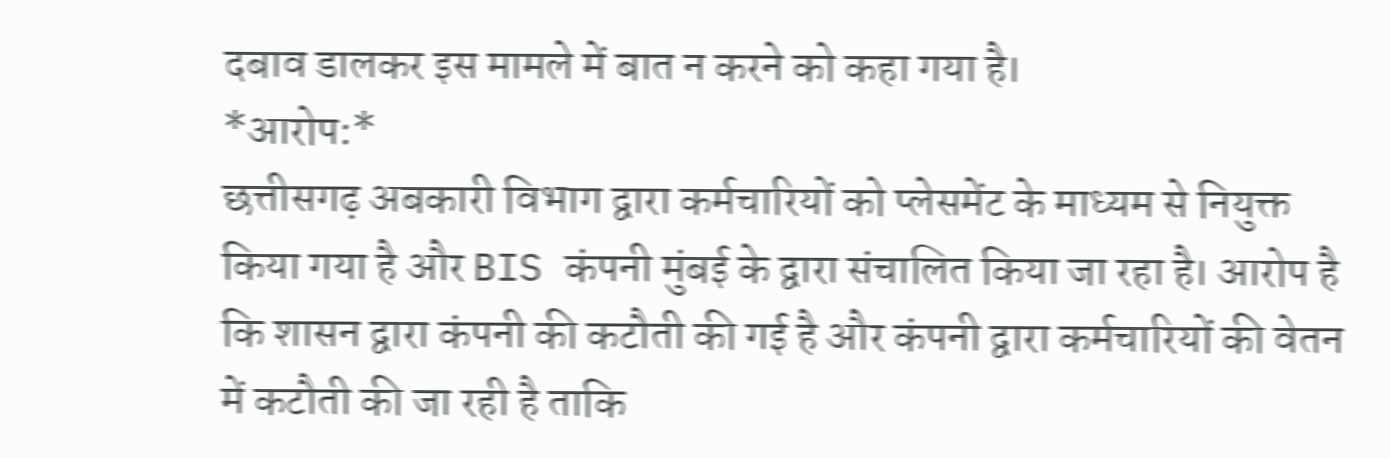दबाव डालकर इस मामले में बात न करने को कहा गया है।
*आरोप:*
छत्तीसगढ़ अबकारी विभाग द्वारा कर्मचारियों को प्लेसमेंट के माध्यम से नियुक्त किया गया है और BIS कंपनी मुंबई के द्वारा संचालित किया जा रहा है। आरोप है कि शासन द्वारा कंपनी की कटौती की गई है और कंपनी द्वारा कर्मचारियों की वेतन में कटौती की जा रही है ताकि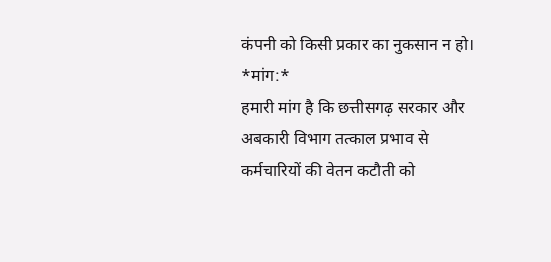कंपनी को किसी प्रकार का नुकसान न हो।
*मांग:*
हमारी मांग है कि छत्तीसगढ़ सरकार और अबकारी विभाग तत्काल प्रभाव से कर्मचारियों की वेतन कटौती को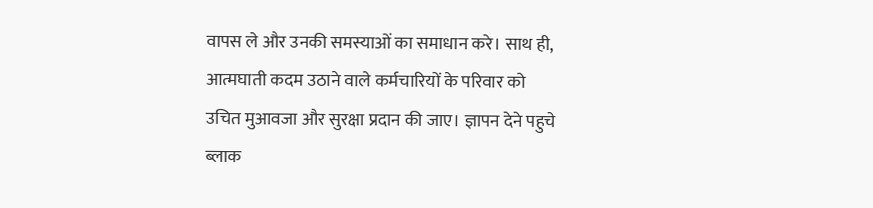वापस ले और उनकी समस्याओं का समाधान करे। साथ ही, आत्मघाती कदम उठाने वाले कर्मचारियों के परिवार को उचित मुआवजा और सुरक्षा प्रदान की जाए। ज्ञापन देने पहुचे ब्लाक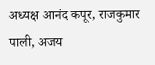अध्यक्ष आनंद कपूर, राजकुमार पाली, अजय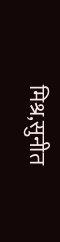मिश्र,सुनीत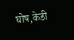घोष,केडी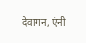देवागन, एंनी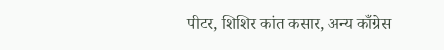पीटर, शिशिर कांत कसार, अन्य काँग्रेस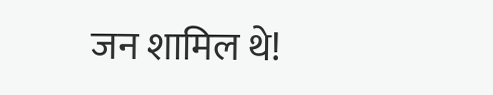जन शामिल थे!